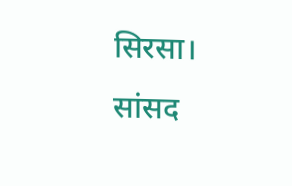सिरसा। सांसद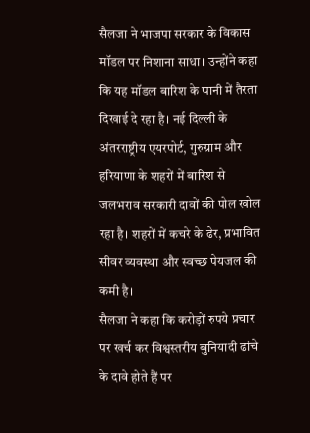सैलजा ने भाजपा सरकार के विकास मॉडल पर निशाना साधा। उन्होंने कहा कि यह मॉडल बारिश के पानी में तैरता दिखाई दे रहा है। नई दिल्ली के अंतरराष्ट्रीय एयरपोर्ट, गुरुग्राम और हरियाणा के शहरों में बारिश से जलभराव सरकारी दावों की पोल खोल रहा है। शहरों में कचरे के ढेर, प्रभावित सीवर व्यवस्था और स्वच्छ पेयजल की कमी है।
सैलजा ने कहा कि करोड़ों रुपये प्रचार पर खर्च कर विश्वस्तरीय बुनियादी ढांचे के दावे होते हैं पर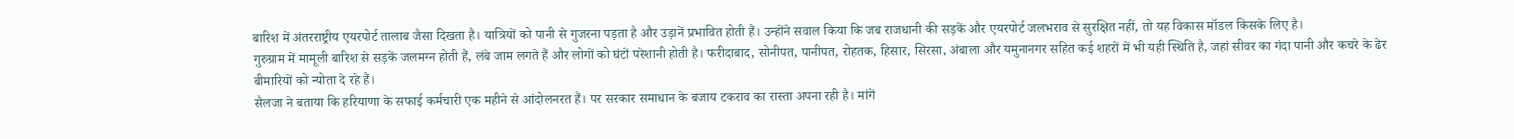बारिश में अंतरराष्ट्रीय एयरपोर्ट तालाब जैसा दिखता है। यात्रियों को पानी से गुजरना पड़ता है और उड़ानें प्रभावित होती हैं। उन्होंने सवाल किया कि जब राजधानी की सड़कें और एयरपोर्ट जलभराव से सुरक्षित नहीं, तो यह विकास मॉडल किसके लिए है।
गुरुग्राम में मामूली बारिश से सड़कें जलमग्न होती हैं, लंबे जाम लगते हैं और लोगों को घंटों परेशानी होती है। फरीदाबाद, सोनीपत, पानीपत, रोहतक, हिसार, सिरसा, अंबाला और यमुनानगर सहित कई शहरों में भी यही स्थिति है, जहां सीवर का गंदा पानी और कचरे के ढेर बीमारियों को न्योता दे रहे हैं।
सैलजा ने बताया कि हरियाणा के सफाई कर्मचारी एक महीने से आंदोलनरत हैं। पर सरकार समाधान के बजाय टकराव का रास्ता अपना रही है। मांगें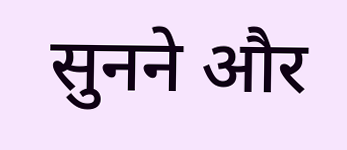सुनने और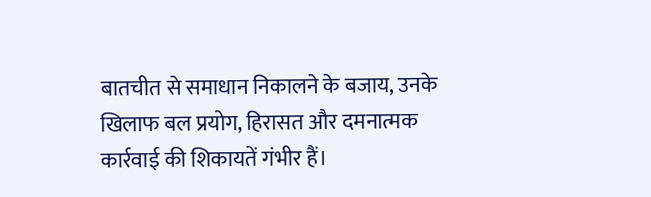बातचीत से समाधान निकालने के बजाय, उनके खिलाफ बल प्रयोग, हिरासत और दमनात्मक कार्रवाई की शिकायतें गंभीर हैं।